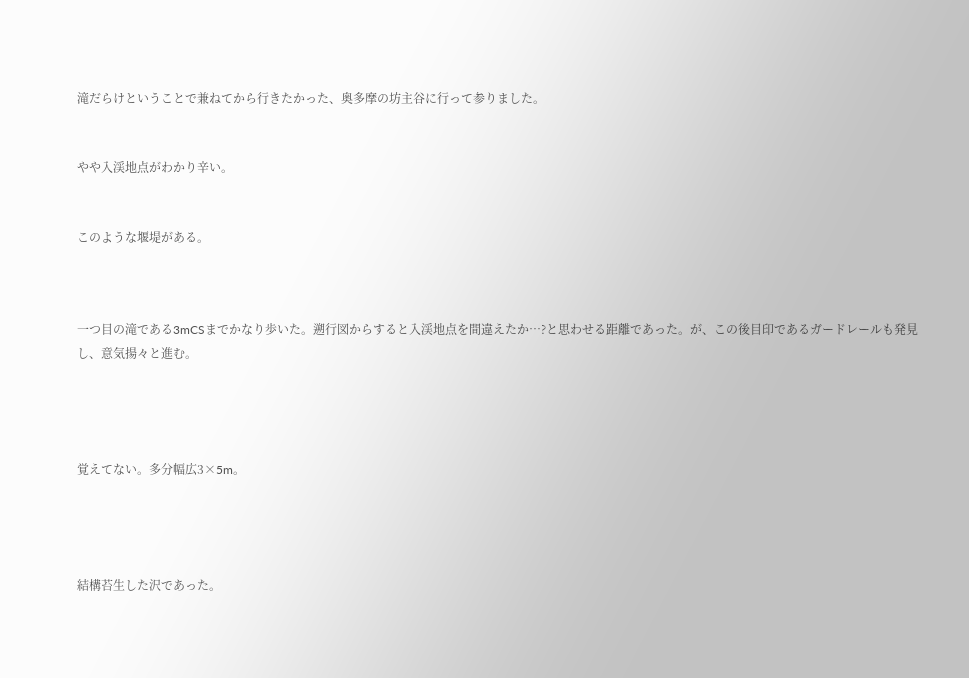滝だらけということで兼ねてから行きたかった、奥多摩の坊主谷に行って参りました。


やや入渓地点がわかり辛い。


このような堰堤がある。



一つ目の滝である3mCSまでかなり歩いた。遡行図からすると入渓地点を間違えたか…?と思わせる距離であった。が、この後目印であるガードレールも発見し、意気揚々と進む。




覚えてない。多分幅広3×5m。




結構苔生した沢であった。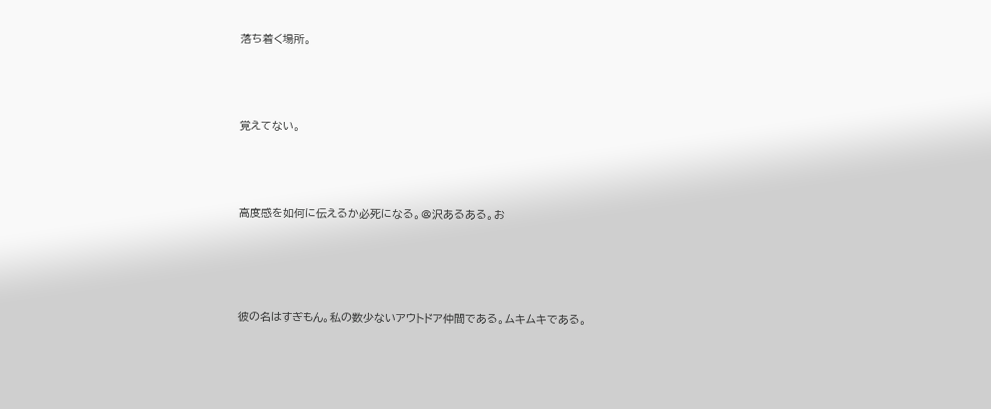落ち着く場所。




覚えてない。




高度感を如何に伝えるか必死になる。@沢あるある。お





彼の名はすぎもん。私の数少ないアウトドア仲間である。ムキムキである。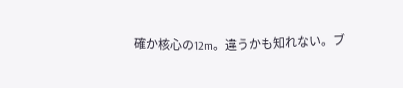確か核心の12m。違うかも知れない。ブ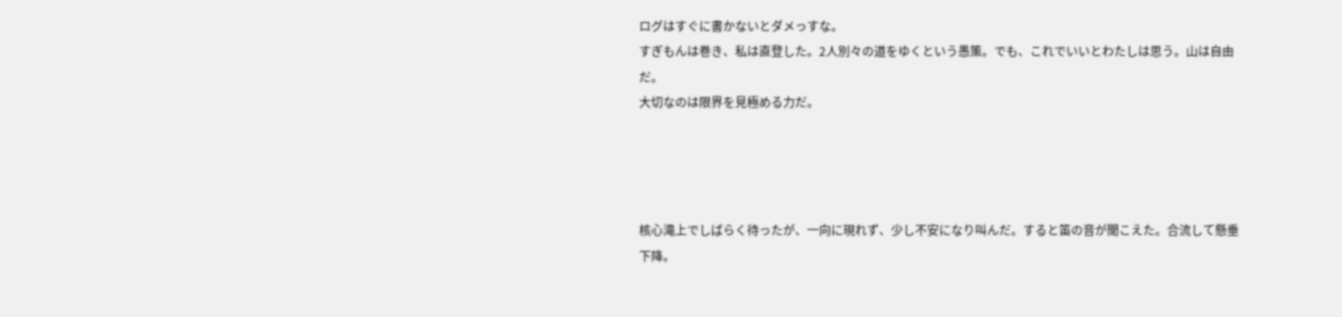ログはすぐに書かないとダメっすな。
すぎもんは巻き、私は直登した。2人別々の道をゆくという愚策。でも、これでいいとわたしは思う。山は自由だ。
大切なのは限界を見極める力だ。




核心滝上でしばらく待ったが、一向に現れず、少し不安になり叫んだ。すると笛の音が聞こえた。合流して懸垂下降。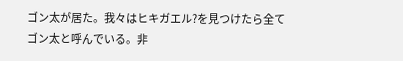ゴン太が居た。我々はヒキガエル?を見つけたら全てゴン太と呼んでいる。非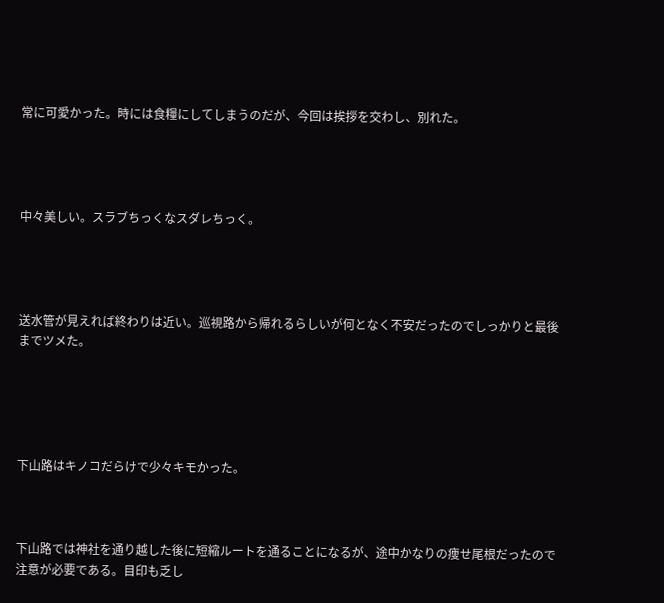常に可愛かった。時には食糧にしてしまうのだが、今回は挨拶を交わし、別れた。




中々美しい。スラブちっくなスダレちっく。




送水管が見えれば終わりは近い。巡視路から帰れるらしいが何となく不安だったのでしっかりと最後までツメた。





下山路はキノコだらけで少々キモかった。



下山路では神社を通り越した後に短縮ルートを通ることになるが、途中かなりの痩せ尾根だったので注意が必要である。目印も乏し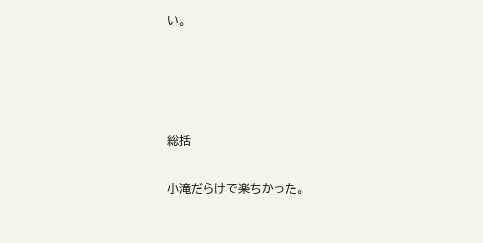い。




総括

小滝だらけで楽ちかった。